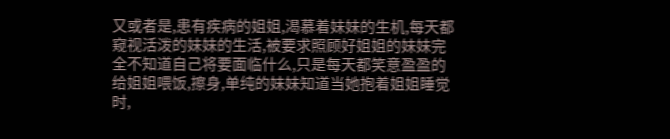又或者是,患有疾病的姐姐,渴慕着妹妹的生机,每天都窥视活泼的妹妹的生活,被要求照顾好姐姐的妹妹完全不知道自己将要面临什么,只是每天都笑意盈盈的给姐姐喂饭,擦身,单纯的妹妹知道当她抱着姐姐睡觉时,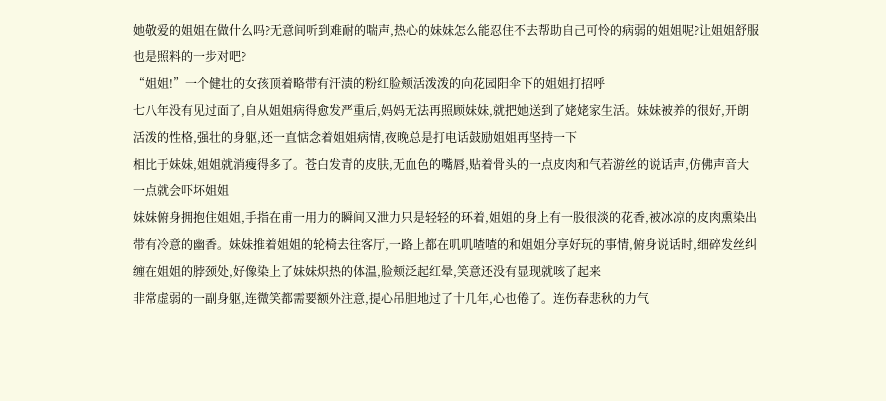她敬爱的姐姐在做什么吗?无意间听到难耐的喘声,热心的妹妹怎么能忍住不去帮助自己可怜的病弱的姐姐呢?让姐姐舒服也是照料的一步对吧?
“姐姐!”一个健壮的女孩顶着略带有汗渍的粉红脸颊活泼泼的向花园阳伞下的姐姐打招呼
七八年没有见过面了,自从姐姐病得愈发严重后,妈妈无法再照顾妹妹,就把她送到了姥姥家生活。妹妹被养的很好,开朗活泼的性格,强壮的身躯,还一直惦念着姐姐病情,夜晚总是打电话鼓励姐姐再坚持一下
相比于妹妹,姐姐就消瘦得多了。苍白发青的皮肤,无血色的嘴唇,贴着骨头的一点皮肉和气若游丝的说话声,仿佛声音大一点就会吓坏姐姐
妹妹俯身拥抱住姐姐,手指在甫一用力的瞬间又泄力只是轻轻的环着,姐姐的身上有一股很淡的花香,被冰凉的皮肉熏染出带有冷意的幽香。妹妹推着姐姐的轮椅去往客厅,一路上都在叽叽喳喳的和姐姐分享好玩的事情,俯身说话时,细碎发丝纠缠在姐姐的脖颈处,好像染上了妹妹炽热的体温,脸颊泛起红晕,笑意还没有显现就咳了起来
非常虚弱的一副身躯,连微笑都需要额外注意,提心吊胆地过了十几年,心也倦了。连伤春悲秋的力气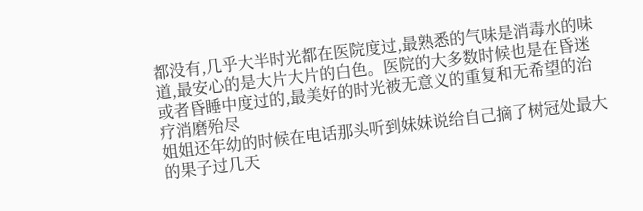都没有,几乎大半时光都在医院度过,最熟悉的气味是消毒水的味道,最安心的是大片大片的白色。医院的大多数时候也是在昏迷或者昏睡中度过的,最美好的时光被无意义的重复和无希望的治疗消磨殆尽
姐姐还年幼的时候在电话那头听到妹妹说给自己摘了树冠处最大的果子过几天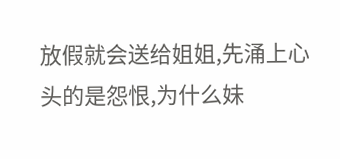放假就会送给姐姐,先涌上心头的是怨恨,为什么妹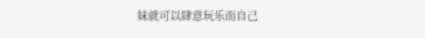妹就可以肆意玩乐而自己